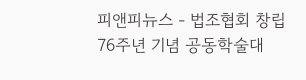피앤피뉴스 - 법조협회 창립 76주년 기념 공동학술대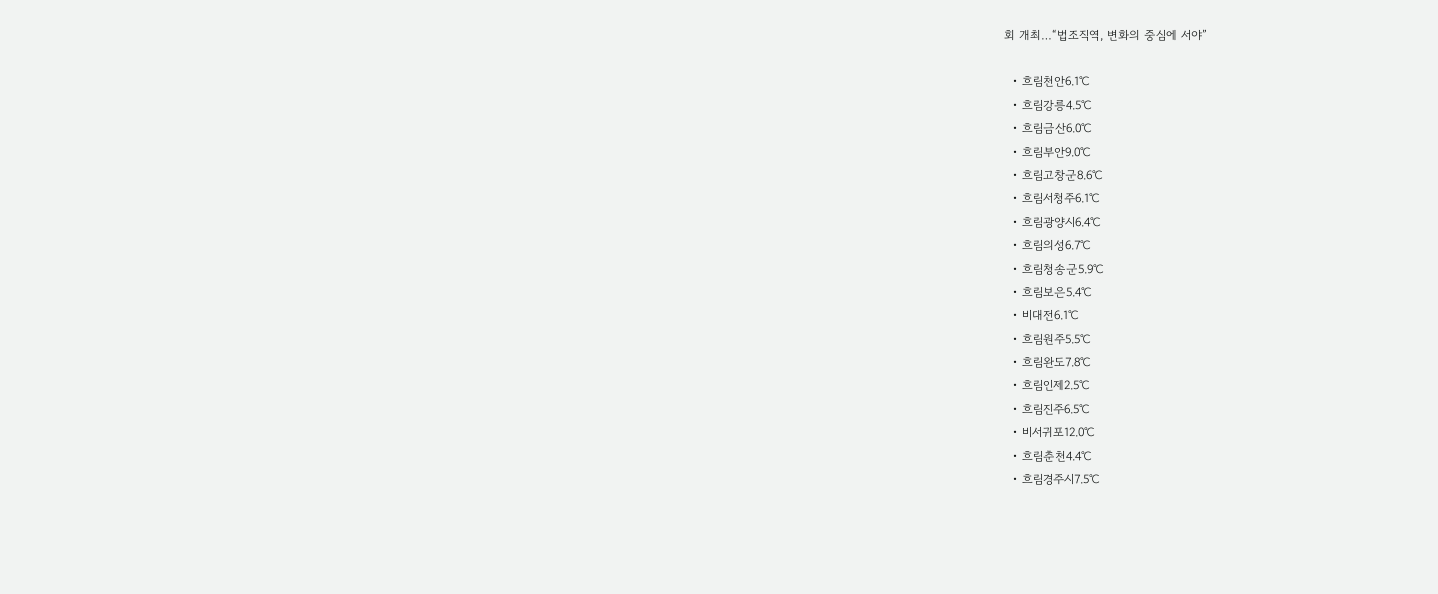회 개최…“법조직역, 변화의 중심에 서야”

  • 흐림천안6.1℃
  • 흐림강릉4.5℃
  • 흐림금산6.0℃
  • 흐림부안9.0℃
  • 흐림고창군8.6℃
  • 흐림서청주6.1℃
  • 흐림광양시6.4℃
  • 흐림의성6.7℃
  • 흐림청송군5.9℃
  • 흐림보은5.4℃
  • 비대전6.1℃
  • 흐림원주5.5℃
  • 흐림완도7.8℃
  • 흐림인제2.5℃
  • 흐림진주6.5℃
  • 비서귀포12.0℃
  • 흐림춘천4.4℃
  • 흐림경주시7.5℃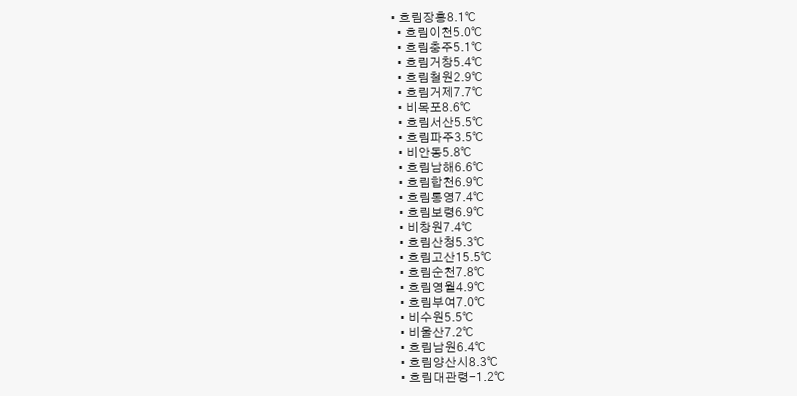• 흐림장흥8.1℃
  • 흐림이천5.0℃
  • 흐림충주5.1℃
  • 흐림거창5.4℃
  • 흐림철원2.9℃
  • 흐림거제7.7℃
  • 비목포8.6℃
  • 흐림서산5.5℃
  • 흐림파주3.5℃
  • 비안동5.8℃
  • 흐림남해6.6℃
  • 흐림합천6.9℃
  • 흐림통영7.4℃
  • 흐림보령6.9℃
  • 비창원7.4℃
  • 흐림산청5.3℃
  • 흐림고산15.5℃
  • 흐림순천7.8℃
  • 흐림영월4.9℃
  • 흐림부여7.0℃
  • 비수원5.5℃
  • 비울산7.2℃
  • 흐림남원6.4℃
  • 흐림양산시8.3℃
  • 흐림대관령-1.2℃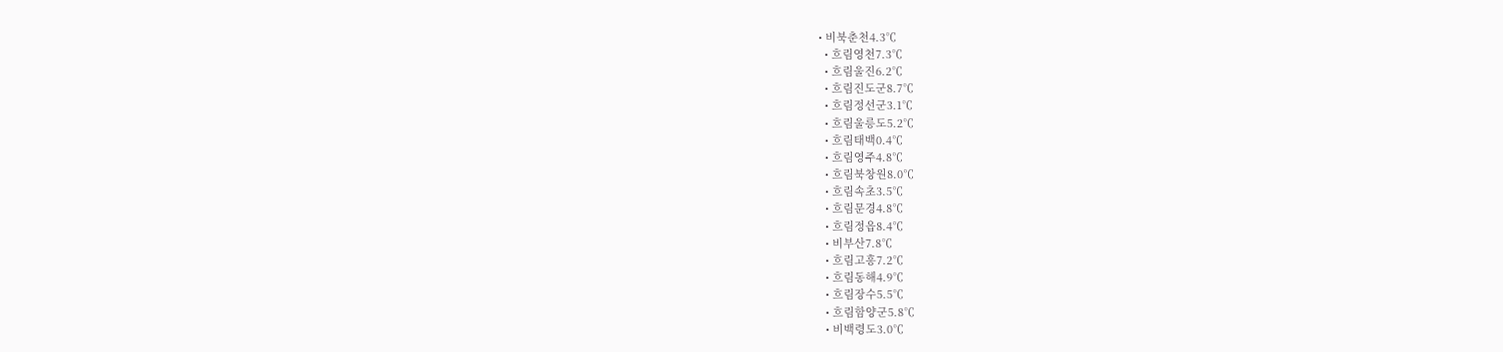• 비북춘천4.3℃
  • 흐림영천7.3℃
  • 흐림울진6.2℃
  • 흐림진도군8.7℃
  • 흐림정선군3.1℃
  • 흐림울릉도5.2℃
  • 흐림태백0.4℃
  • 흐림영주4.8℃
  • 흐림북창원8.0℃
  • 흐림속초3.5℃
  • 흐림문경4.8℃
  • 흐림정읍8.4℃
  • 비부산7.8℃
  • 흐림고흥7.2℃
  • 흐림동해4.9℃
  • 흐림장수5.5℃
  • 흐림함양군5.8℃
  • 비백령도3.0℃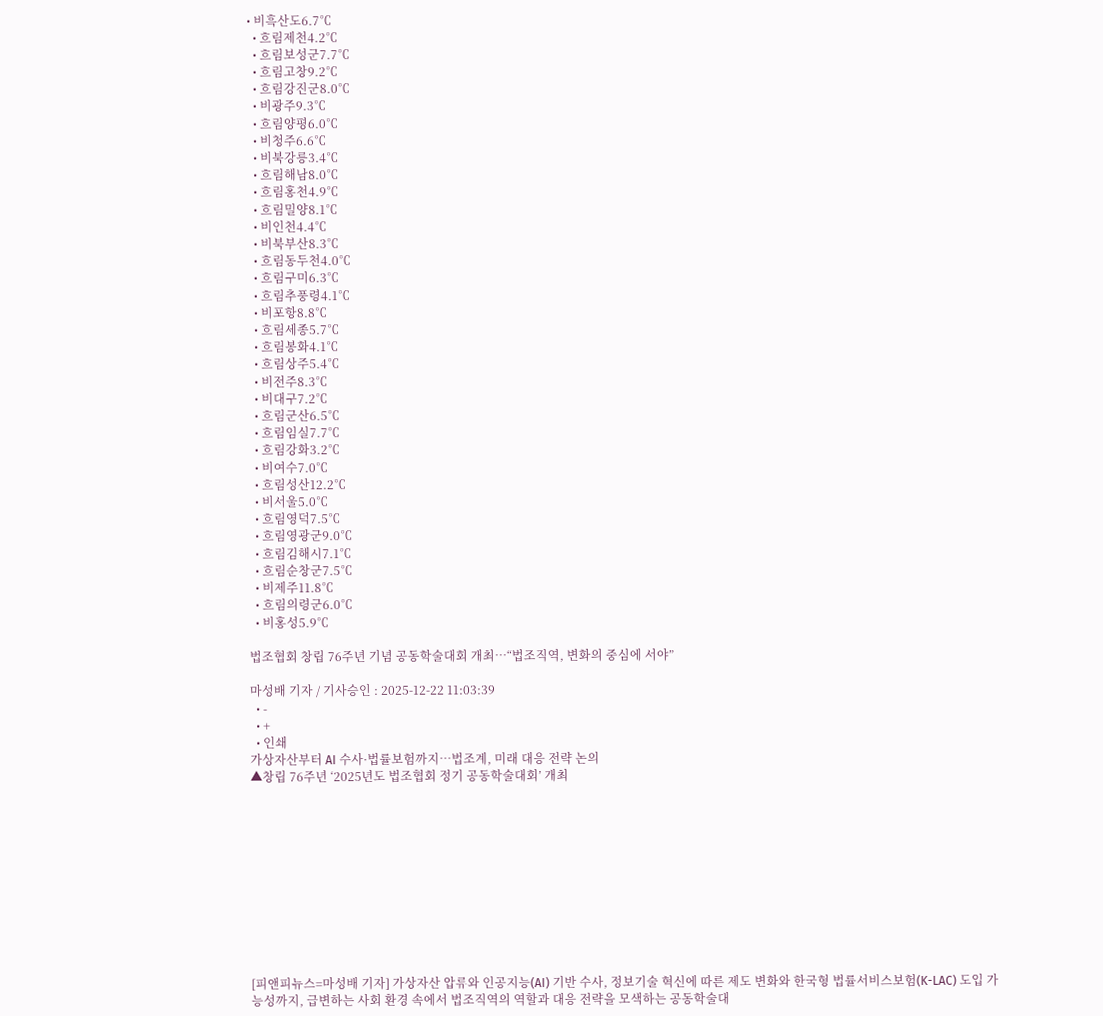• 비흑산도6.7℃
  • 흐림제천4.2℃
  • 흐림보성군7.7℃
  • 흐림고창9.2℃
  • 흐림강진군8.0℃
  • 비광주9.3℃
  • 흐림양평6.0℃
  • 비청주6.6℃
  • 비북강릉3.4℃
  • 흐림해남8.0℃
  • 흐림홍천4.9℃
  • 흐림밀양8.1℃
  • 비인천4.4℃
  • 비북부산8.3℃
  • 흐림동두천4.0℃
  • 흐림구미6.3℃
  • 흐림추풍령4.1℃
  • 비포항8.8℃
  • 흐림세종5.7℃
  • 흐림봉화4.1℃
  • 흐림상주5.4℃
  • 비전주8.3℃
  • 비대구7.2℃
  • 흐림군산6.5℃
  • 흐림임실7.7℃
  • 흐림강화3.2℃
  • 비여수7.0℃
  • 흐림성산12.2℃
  • 비서울5.0℃
  • 흐림영덕7.5℃
  • 흐림영광군9.0℃
  • 흐림김해시7.1℃
  • 흐림순창군7.5℃
  • 비제주11.8℃
  • 흐림의령군6.0℃
  • 비홍성5.9℃

법조협회 창립 76주년 기념 공동학술대회 개최…“법조직역, 변화의 중심에 서야”

마성배 기자 / 기사승인 : 2025-12-22 11:03:39
  • -
  • +
  • 인쇄
가상자산부터 AI 수사·법률보험까지…법조계, 미래 대응 전략 논의
▲창립 76주년 ‘2025년도 법조협회 정기 공동학술대회’ 개최











[피앤피뉴스=마성배 기자] 가상자산 압류와 인공지능(AI) 기반 수사, 정보기술 혁신에 따른 제도 변화와 한국형 법률서비스보험(K-LAC) 도입 가능성까지, 급변하는 사회 환경 속에서 법조직역의 역할과 대응 전략을 모색하는 공동학술대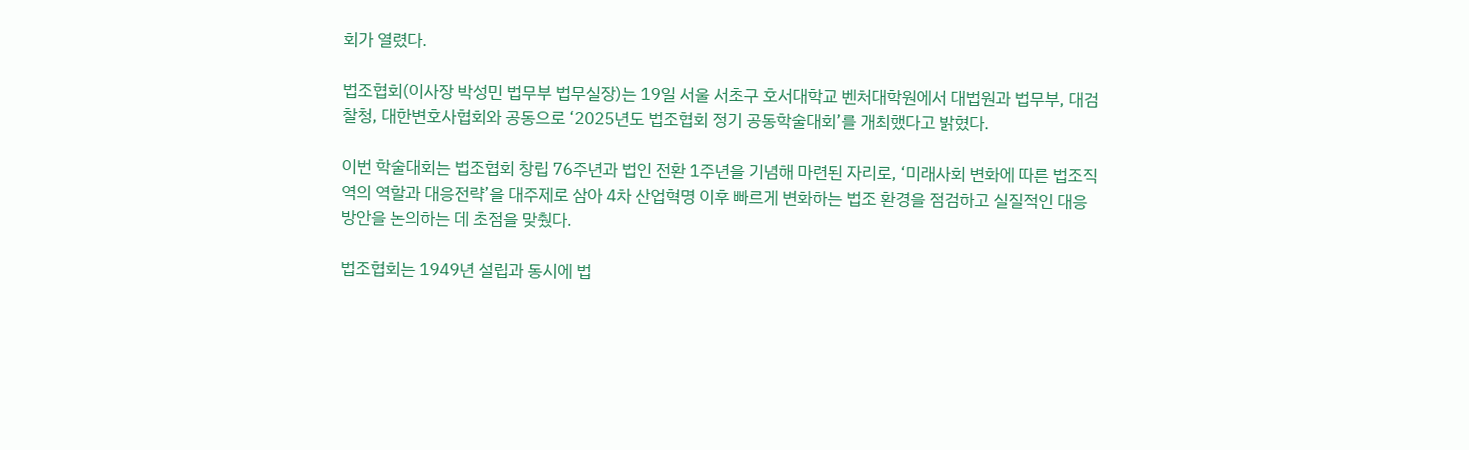회가 열렸다.

법조협회(이사장 박성민 법무부 법무실장)는 19일 서울 서초구 호서대학교 벤처대학원에서 대법원과 법무부, 대검찰청, 대한변호사협회와 공동으로 ‘2025년도 법조협회 정기 공동학술대회’를 개최했다고 밝혔다.

이번 학술대회는 법조협회 창립 76주년과 법인 전환 1주년을 기념해 마련된 자리로, ‘미래사회 변화에 따른 법조직역의 역할과 대응전략’을 대주제로 삼아 4차 산업혁명 이후 빠르게 변화하는 법조 환경을 점검하고 실질적인 대응 방안을 논의하는 데 초점을 맞췄다.

법조협회는 1949년 설립과 동시에 법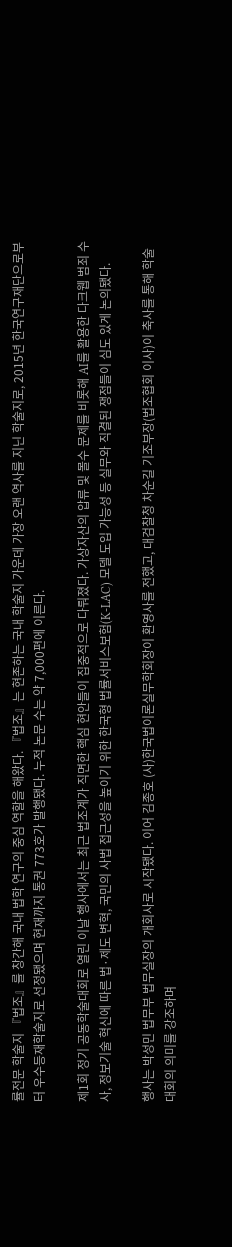률전문 학술지 『법조』를 창간해 국내 법학 연구의 중심 역할을 해왔다. 『법조』는 현존하는 국내 학술지 가운데 가장 오랜 역사를 지닌 학술지로, 2015년 한국연구재단으로부터 우수등재학술지로 선정됐으며 현재까지 통권 773호가 발행됐다. 누적 논문 수는 약 7,000편에 이른다.

제1회 정기 공동학술대회로 열린 이날 행사에서는 최근 법조계가 직면한 핵심 현안들이 집중적으로 다뤄졌다. 가상자산의 압류 및 몰수 문제를 비롯해 AI를 활용한 다크웹 범죄 수사, 정보기술 혁신에 따른 법·제도 변혁, 국민의 사법 접근성을 높이기 위한 한국형 법률서비스보험(K-LAC) 모델 도입 가능성 등 실무와 직결된 쟁점들이 심도 있게 논의됐다.

행사는 박성민 법무부 법무실장의 개회사로 시작됐다. 이어 김종호 (사)한국법이론실무학회장이 환영사를 전했고, 대검찰청 차순길 기조부장(법조협회 이사)이 축사를 통해 학술대회의 의미를 강조하며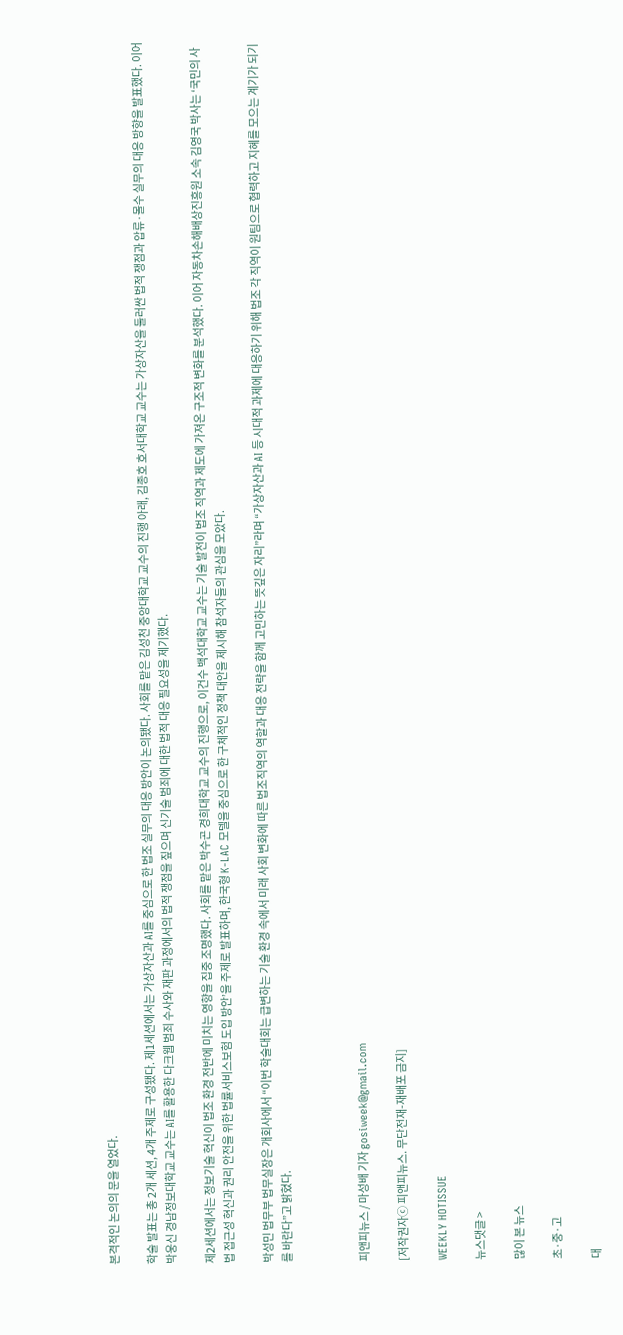본격적인 논의의 문을 열었다.

학술 발표는 총 2개 세션, 4개 주제로 구성됐다. 제1세션에서는 가상자산과 AI를 중심으로 한 법조 실무의 대응 방안이 논의됐다. 사회를 맡은 김성천 중앙대학교 교수의 진행 아래, 김종호 호서대학교 교수는 가상자산을 둘러싼 법적 쟁점과 압류·몰수 실무의 대응 방향을 발표했다. 이어 박웅신 경남정보대학교 교수는 AI를 활용한 다크웹 범죄 수사와 재판 과정에서의 법적 쟁점을 짚으며 신기술 범죄에 대한 법적 대응 필요성을 제기했다.

제2세션에서는 정보기술 혁신이 법조 환경 전반에 미치는 영향을 집중 조명했다. 사회를 맡은 박수곤 경희대학교 교수의 진행으로, 이건수 백석대학교 교수는 기술 발전이 법조 직역과 제도에 가져온 구조적 변화를 분석했다. 이어 자동차손해배상진흥원 소속 김영국 박사는 ‘국민의 사법 접근성 혁신과 권리 안전을 위한 법률서비스보험 도입 방안’을 주제로 발표하며, 한국형 K-LAC 모델을 중심으로 한 구체적인 정책 대안을 제시해 참석자들의 관심을 모았다.

박성민 법무부 법무실장은 개회사에서 “이번 학술대회는 급변하는 기술 환경 속에서 미래 사회 변화에 따른 법조직역의 역할과 대응 전략을 함께 고민하는 뜻깊은 자리”라며 “가상자산과 AI 등 시대적 과제에 대응하기 위해 법조 각 직역이 원팀으로 협력하고 지혜를 모으는 계기가 되기를 바란다”고 밝혔다.



피앤피뉴스 / 마성배 기자 gosiweek@gmail.com

[저작권자ⓒ 피앤피뉴스. 무단전재-재배포 금지]

WEEKLY HOTISSUE

뉴스댓글 >

많이 본 뉴스

초·중·고

대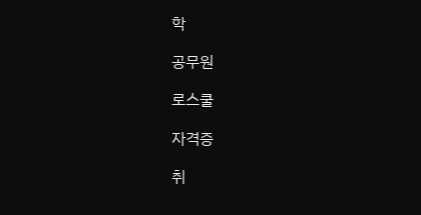학

공무원

로스쿨

자격증

취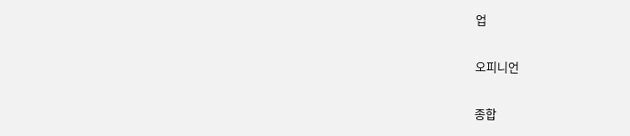업

오피니언

종합